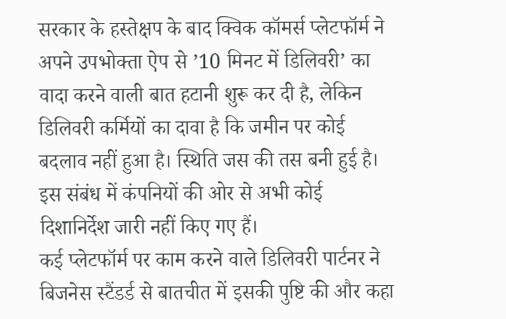सरकार के हस्तेक्षप के बाद क्विक कॉमर्स प्लेटफॉर्म ने अपने उपभोक्ता ऐप से ’10 मिनट में डिलिवरी’ का वादा करने वाली बात हटानी शुरू कर दी है, लेकिन डिलिवरी कर्मियों का दावा है कि जमीन पर कोई बदलाव नहीं हुआ है। स्थिति जस की तस बनी हुई है। इस संबंध में कंपनियों की ओर से अभी कोई दिशानिर्देश जारी नहीं किए गए हैं।
कई प्लेटफॉर्म पर काम करने वाले डिलिवरी पार्टनर ने बिजनेस स्टैंडर्ड से बातचीत में इसकी पुष्टि की और कहा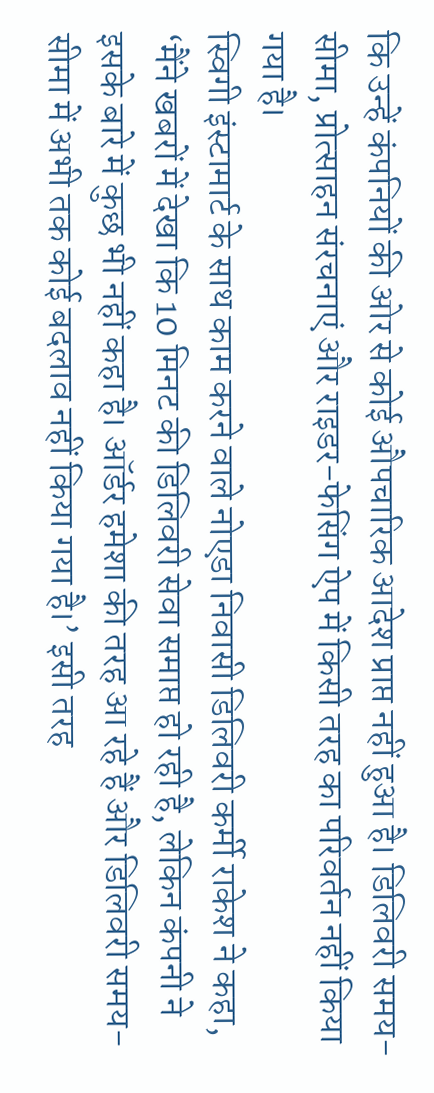कि उन्हें कंपनियों की ओर से कोई औपचारिक आदेश प्राप्त नहीं हुआ है। डिलिवरी समय-सीमा, प्रोत्साहन संरचनाएं और राइडर-फेसिंग ऐप में किसी तरह का परिवर्तन नहीं किया गया है।
स्विगी इंस्टामार्ट के साथ काम करने वाले नोएडा निवासी डिलिवरी कर्मी राकेश ने कहा, ‘मैंने खबरों में देखा कि 10 मिनट की डिलिवरी सेवा समाप्त हो रही है, लेकिन कंपनी ने इसके बारे में कुछ भी नहीं कहा है। ऑर्डर हमेशा की तरह आ रहे हैं और डिलिवरी समय-सीमा में अभी तक कोई बदलाव नहीं किया गया है।’ इसी तरह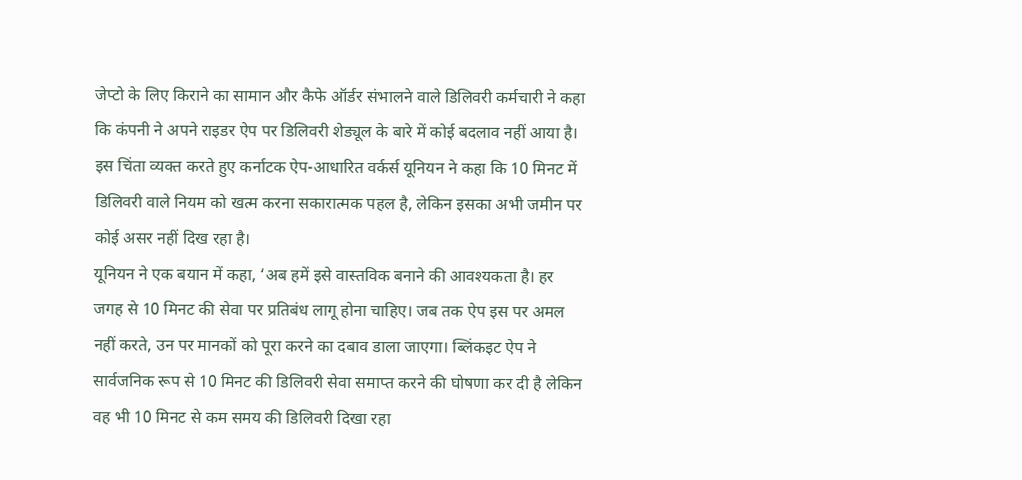जेप्टो के लिए किराने का सामान और कैफे ऑर्डर संभालने वाले डिलिवरी कर्मचारी ने कहा कि कंपनी ने अपने राइडर ऐप पर डिलिवरी शेड्यूल के बारे में कोई बदलाव नहीं आया है।
इस चिंता व्यक्त करते हुए कर्नाटक ऐप-आधारित वर्कर्स यूनियन ने कहा कि 10 मिनट में डिलिवरी वाले नियम को खत्म करना सकारात्मक पहल है, लेकिन इसका अभी जमीन पर कोई असर नहीं दिख रहा है।
यूनियन ने एक बयान में कहा, ‘अब हमें इसे वास्तविक बनाने की आवश्यकता है। हर जगह से 10 मिनट की सेवा पर प्रतिबंध लागू होना चाहिए। जब तक ऐप इस पर अमल नहीं करते, उन पर मानकों को पूरा करने का दबाव डाला जाएगा। ब्लिंकइट ऐप ने सार्वजनिक रूप से 10 मिनट की डिलिवरी सेवा समाप्त करने की घोषणा कर दी है लेकिन वह भी 10 मिनट से कम समय की डिलिवरी दिखा रहा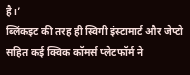है।’
ब्लिंकइट की तरह ही स्विगी इंस्टामार्ट और जेप्टो सहित कई क्विक कॉमर्स प्लेटफॉर्म ने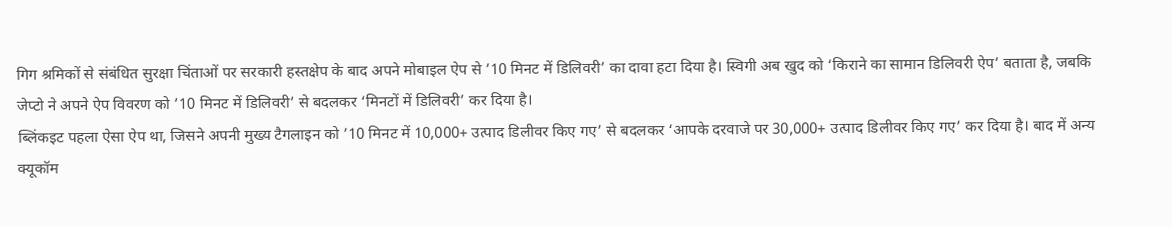गिग श्रमिकों से संबंधित सुरक्षा चिंताओं पर सरकारी हस्तक्षेप के बाद अपने मोबाइल ऐप से ’10 मिनट में डिलिवरी’ का दावा हटा दिया है। स्विगी अब खुद को ‘किराने का सामान डिलिवरी ऐप’ बताता है, जबकि जेप्टो ने अपने ऐप विवरण को ’10 मिनट में डिलिवरी’ से बदलकर ‘मिनटों में डिलिवरी’ कर दिया है।
ब्लिंकइट पहला ऐसा ऐप था, जिसने अपनी मुख्य टैगलाइन को ’10 मिनट में 10,000+ उत्पाद डिलीवर किए गए’ से बदलकर ‘आपके दरवाजे पर 30,000+ उत्पाद डिलीवर किए गए’ कर दिया है। बाद में अन्य क्यूकॉम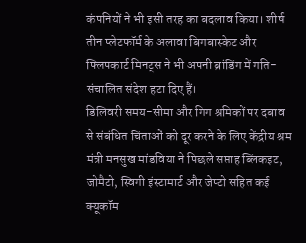कंपनियों ने भी इसी तरह का बदलाव किया। शीर्ष तीन प्लेटफॉर्म के अलावा बिगबास्केट और फ्लिपकार्ट मिनट्स ने भी अपनी ब्रांडिंग में गति-संचालित संदेश हटा दिए हैं।
डिलिवरी समय-सीमा और गिग श्रमिकों पर दबाव से संबंधित चिंताओं को दूर करने के लिए केंद्रीय श्रम मंत्री मनसुख मांडविया ने पिछले सप्ताह ब्लिंकइट, जोमैटो, स्विगी इंस्टामार्ट और जेप्टो सहित कई क्यूकॉम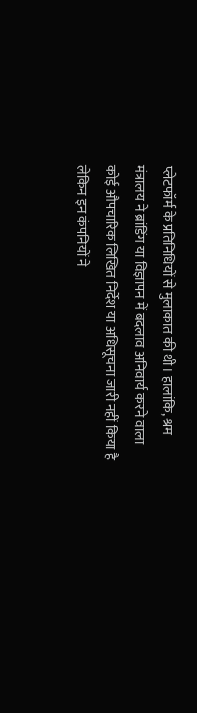प्लेटफॉर्म के प्रतिनिधियों से मुलाकात की थी। हालांकि, श्रम मंत्रालय ने ब्रांडिंग या विज्ञापन में बदलाव अनिवार्य करने वाला कोई औपचारिक लिखित निर्देश या अधिसूचना जारी नहीं किया है लेकिन इन कंपनियों ने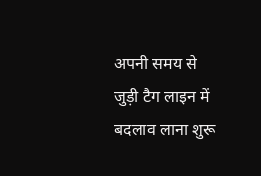अपनी समय से जुड़ी टैग लाइन में बदलाव लाना शुरू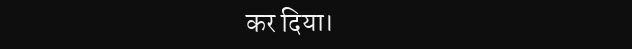कर दिया।